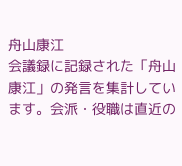舟山康江
会議録に記録された「舟山康江」の発言を集計しています。会派・役職は直近の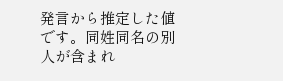発言から推定した値です。同姓同名の別人が含まれ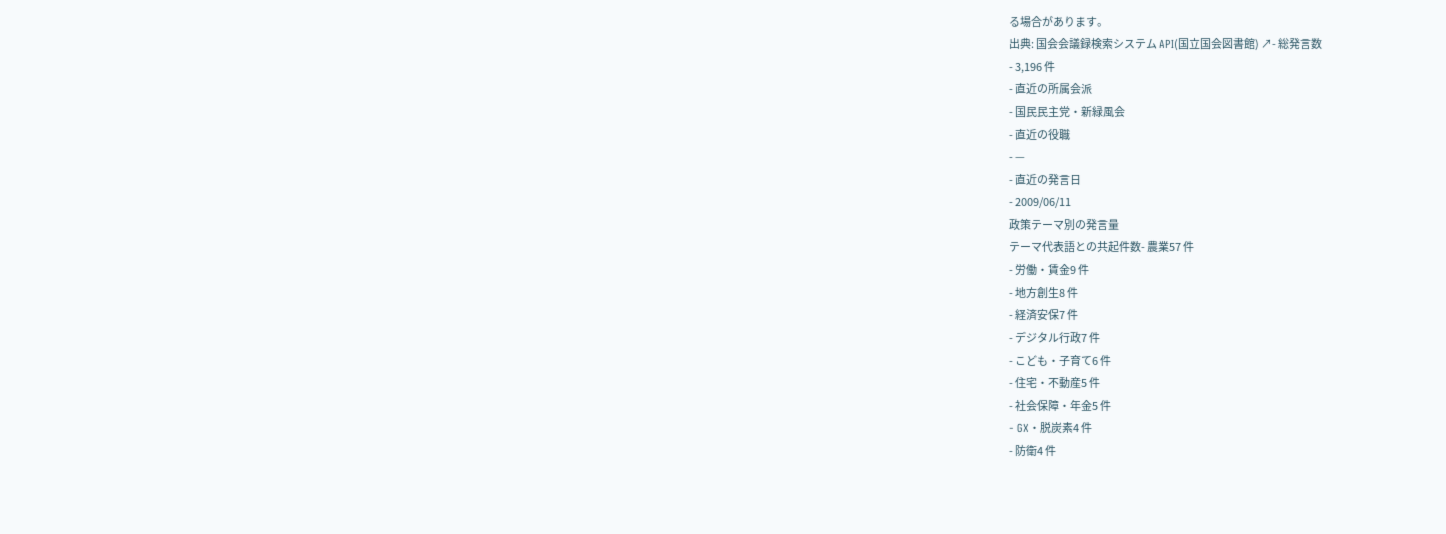る場合があります。
出典: 国会会議録検索システム API(国立国会図書館) ↗- 総発言数
- 3,196 件
- 直近の所属会派
- 国民民主党・新緑風会
- 直近の役職
- —
- 直近の発言日
- 2009/06/11
政策テーマ別の発言量
テーマ代表語との共起件数- 農業57 件
- 労働・賃金9 件
- 地方創生8 件
- 経済安保7 件
- デジタル行政7 件
- こども・子育て6 件
- 住宅・不動産5 件
- 社会保障・年金5 件
- GX・脱炭素4 件
- 防衛4 件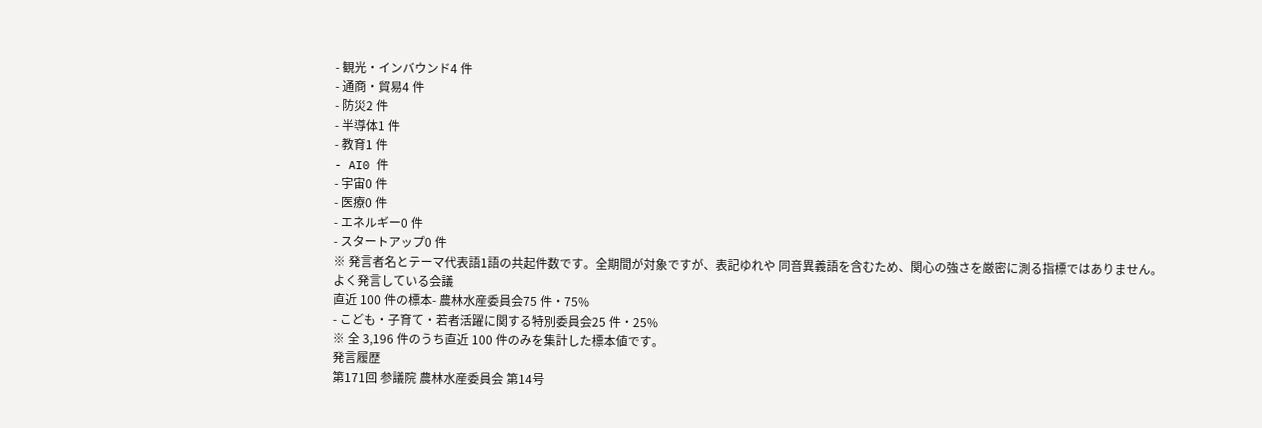- 観光・インバウンド4 件
- 通商・貿易4 件
- 防災2 件
- 半導体1 件
- 教育1 件
- AI0 件
- 宇宙0 件
- 医療0 件
- エネルギー0 件
- スタートアップ0 件
※ 発言者名とテーマ代表語1語の共起件数です。全期間が対象ですが、表記ゆれや 同音異義語を含むため、関心の強さを厳密に測る指標ではありません。
よく発言している会議
直近 100 件の標本- 農林水産委員会75 件・75%
- こども・子育て・若者活躍に関する特別委員会25 件・25%
※ 全 3,196 件のうち直近 100 件のみを集計した標本値です。
発言履歴
第171回 参議院 農林水産委員会 第14号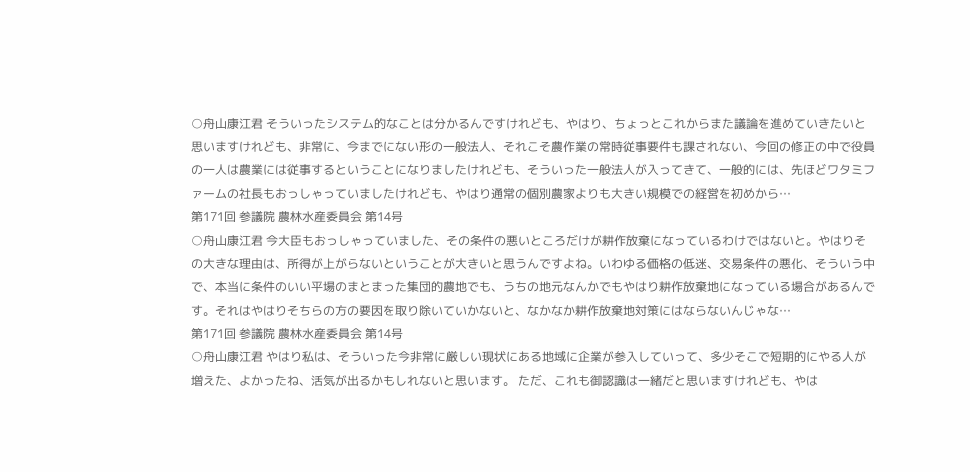○舟山康江君 そういったシステム的なことは分かるんですけれども、やはり、ちょっとこれからまた議論を進めていきたいと思いますけれども、非常に、今までにない形の一般法人、それこそ農作業の常時従事要件も課されない、今回の修正の中で役員の一人は農業には従事するということになりましたけれども、そういった一般法人が入ってきて、一般的には、先ほどワタミファームの社長もおっしゃっていましたけれども、やはり通常の個別農家よりも大きい規模での経営を初めから…
第171回 参議院 農林水産委員会 第14号
○舟山康江君 今大臣もおっしゃっていました、その条件の悪いところだけが耕作放棄になっているわけではないと。やはりその大きな理由は、所得が上がらないということが大きいと思うんですよね。いわゆる価格の低迷、交易条件の悪化、そういう中で、本当に条件のいい平場のまとまった集団的農地でも、うちの地元なんかでもやはり耕作放棄地になっている場合があるんです。それはやはりそちらの方の要因を取り除いていかないと、なかなか耕作放棄地対策にはならないんじゃな…
第171回 参議院 農林水産委員会 第14号
○舟山康江君 やはり私は、そういった今非常に厳しい現状にある地域に企業が参入していって、多少そこで短期的にやる人が増えた、よかったね、活気が出るかもしれないと思います。 ただ、これも御認識は一緒だと思いますけれども、やは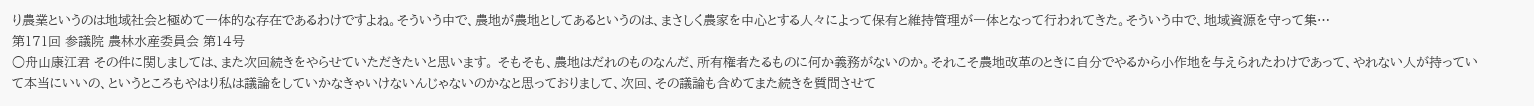り農業というのは地域社会と極めて一体的な存在であるわけですよね。そういう中で、農地が農地としてあるというのは、まさしく農家を中心とする人々によって保有と維持管理が一体となって行われてきた。そういう中で、地域資源を守って集…
第171回 参議院 農林水産委員会 第14号
○舟山康江君 その件に関しましては、また次回続きをやらせていただきたいと思います。 そもそも、農地はだれのものなんだ、所有権者たるものに何か義務がないのか。それこそ農地改革のときに自分でやるから小作地を与えられたわけであって、やれない人が持っていて本当にいいの、というところもやはり私は議論をしていかなきゃいけないんじゃないのかなと思っておりまして、次回、その議論も含めてまた続きを質問させて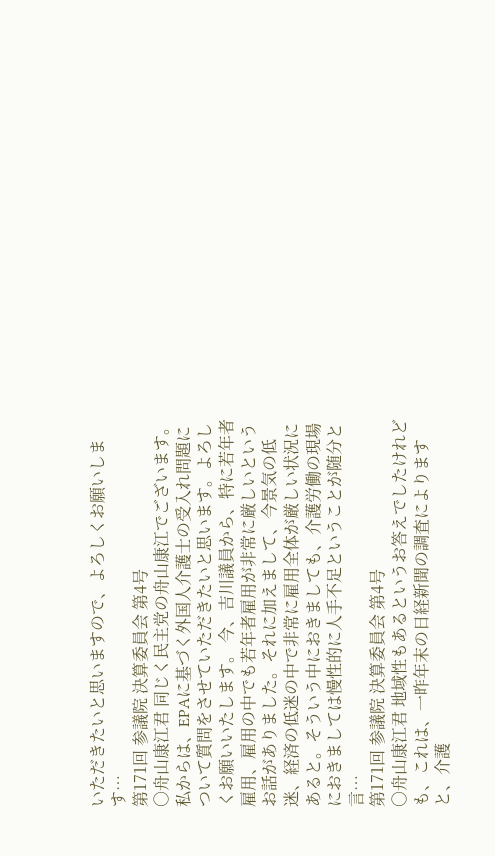いただきたいと思いますので、よろしくお願いします…
第171回 参議院 決算委員会 第4号
○舟山康江君 同じく民主党の舟山康江でございます。 私からは、EPAに基づく外国人介護士の受入れ問題について質問をさせていただきたいと思います。よろしくお願いいたします。 今、吉川議員から、特に若年者雇用、雇用の中でも若年者雇用が非常に厳しいというお話がありました。それに加えまして、今景気の低迷、経済の低迷の中で非常に雇用全体が厳しい状況にあると。そういう中におきましても、介護労働の現場におきましては慢性的に人手不足ということが随分と言…
第171回 参議院 決算委員会 第4号
○舟山康江君 地域性もあるというお答えでしたけれども、これは、一昨年末の日経新聞の調査によりますと、介護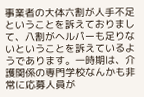事業者の大体六割が人手不足ということを訴えておりまして、八割がヘルパーも足りないということを訴えているようであります。一時期は、介護関係の専門学校なんかも非常に応募人員が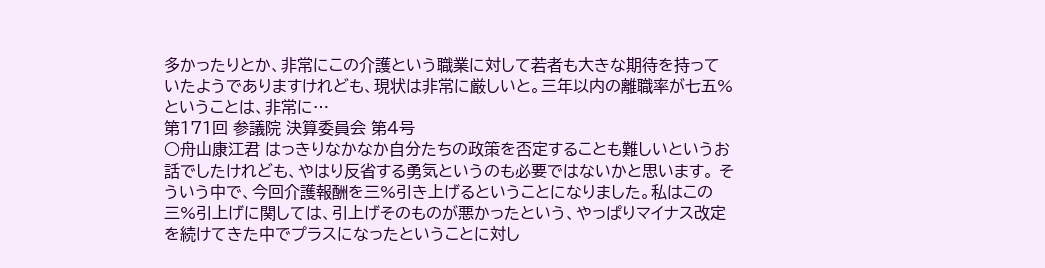多かったりとか、非常にこの介護という職業に対して若者も大きな期待を持っていたようでありますけれども、現状は非常に厳しいと。三年以内の離職率が七五%ということは、非常に…
第171回 参議院 決算委員会 第4号
○舟山康江君 はっきりなかなか自分たちの政策を否定することも難しいというお話でしたけれども、やはり反省する勇気というのも必要ではないかと思います。 そういう中で、今回介護報酬を三%引き上げるということになりました。私はこの三%引上げに関しては、引上げそのものが悪かったという、やっぱりマイナス改定を続けてきた中でプラスになったということに対し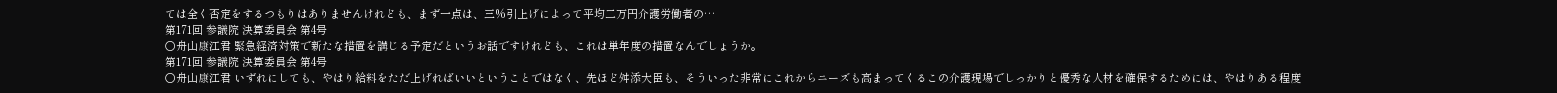ては全く否定をするつもりはありませんけれども、まず一点は、三%引上げによって平均二万円介護労働者の…
第171回 参議院 決算委員会 第4号
○舟山康江君 緊急経済対策で新たな措置を講じる予定だというお話ですけれども、これは単年度の措置なんでしょうか。
第171回 参議院 決算委員会 第4号
○舟山康江君 いずれにしても、やはり給料をただ上げればいいということではなく、先ほど舛添大臣も、そういった非常にこれからニーズも高まってくるこの介護現場でしっかりと優秀な人材を確保するためには、やはりある程度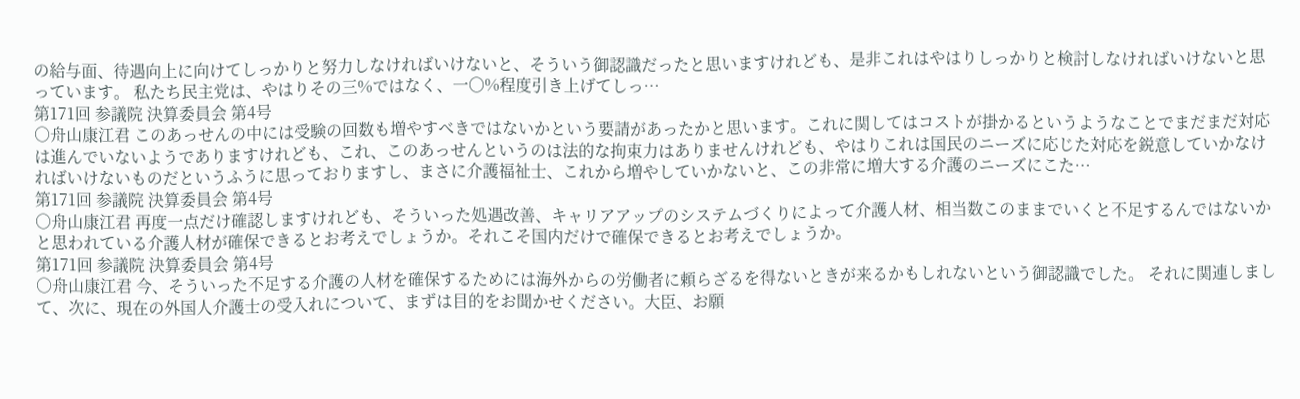の給与面、待遇向上に向けてしっかりと努力しなければいけないと、そういう御認識だったと思いますけれども、是非これはやはりしっかりと検討しなければいけないと思っています。 私たち民主党は、やはりその三%ではなく、一〇%程度引き上げてしっ…
第171回 参議院 決算委員会 第4号
○舟山康江君 このあっせんの中には受験の回数も増やすべきではないかという要請があったかと思います。これに関してはコストが掛かるというようなことでまだまだ対応は進んでいないようでありますけれども、これ、このあっせんというのは法的な拘束力はありませんけれども、やはりこれは国民のニーズに応じた対応を鋭意していかなければいけないものだというふうに思っておりますし、まさに介護福祉士、これから増やしていかないと、この非常に増大する介護のニーズにこた…
第171回 参議院 決算委員会 第4号
○舟山康江君 再度一点だけ確認しますけれども、そういった処遇改善、キャリアアップのシステムづくりによって介護人材、相当数このままでいくと不足するんではないかと思われている介護人材が確保できるとお考えでしょうか。それこそ国内だけで確保できるとお考えでしょうか。
第171回 参議院 決算委員会 第4号
○舟山康江君 今、そういった不足する介護の人材を確保するためには海外からの労働者に頼らざるを得ないときが来るかもしれないという御認識でした。 それに関連しまして、次に、現在の外国人介護士の受入れについて、まずは目的をお聞かせください。大臣、お願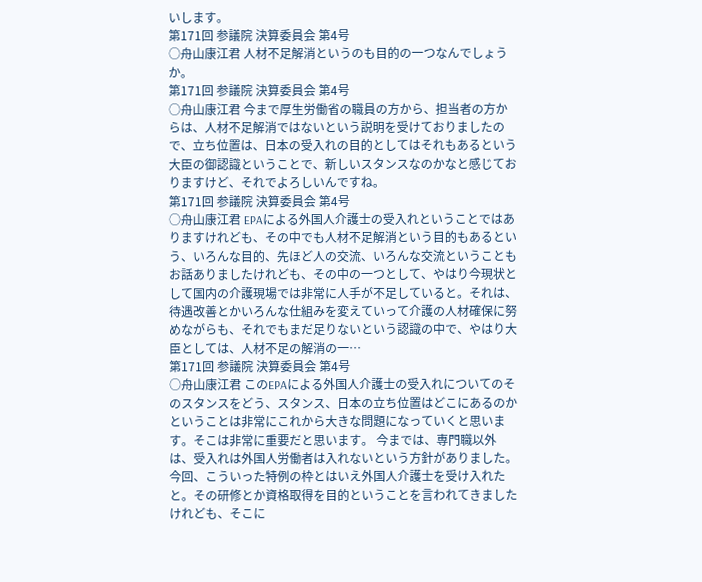いします。
第171回 参議院 決算委員会 第4号
○舟山康江君 人材不足解消というのも目的の一つなんでしょうか。
第171回 参議院 決算委員会 第4号
○舟山康江君 今まで厚生労働省の職員の方から、担当者の方からは、人材不足解消ではないという説明を受けておりましたので、立ち位置は、日本の受入れの目的としてはそれもあるという大臣の御認識ということで、新しいスタンスなのかなと感じておりますけど、それでよろしいんですね。
第171回 参議院 決算委員会 第4号
○舟山康江君 EPAによる外国人介護士の受入れということではありますけれども、その中でも人材不足解消という目的もあるという、いろんな目的、先ほど人の交流、いろんな交流ということもお話ありましたけれども、その中の一つとして、やはり今現状として国内の介護現場では非常に人手が不足していると。それは、待遇改善とかいろんな仕組みを変えていって介護の人材確保に努めながらも、それでもまだ足りないという認識の中で、やはり大臣としては、人材不足の解消の一…
第171回 参議院 決算委員会 第4号
○舟山康江君 このEPAによる外国人介護士の受入れについてのそのスタンスをどう、スタンス、日本の立ち位置はどこにあるのかということは非常にこれから大きな問題になっていくと思います。そこは非常に重要だと思います。 今までは、専門職以外は、受入れは外国人労働者は入れないという方針がありました。今回、こういった特例の枠とはいえ外国人介護士を受け入れたと。その研修とか資格取得を目的ということを言われてきましたけれども、そこに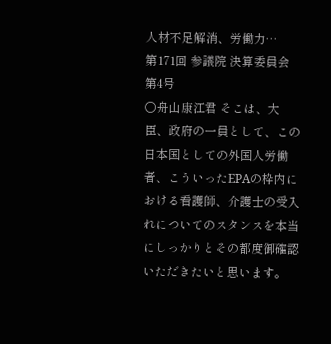人材不足解消、労働力…
第171回 参議院 決算委員会 第4号
○舟山康江君 そこは、大臣、政府の一員として、この日本国としての外国人労働者、こういったEPAの枠内における看護師、介護士の受入れについてのスタンスを本当にしっかりとその都度御確認いただきたいと思います。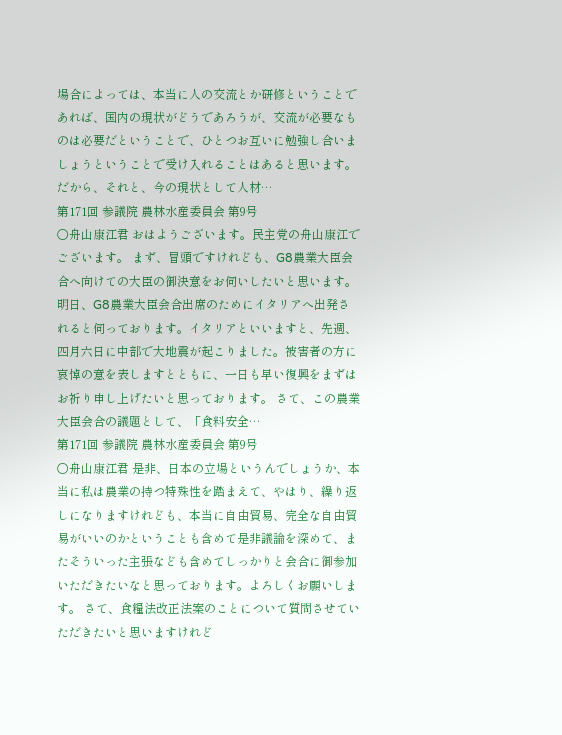場合によっては、本当に人の交流とか研修ということであれば、国内の現状がどうであろうが、交流が必要なものは必要だということで、ひとつお互いに勉強し合いましょうということで受け入れることはあると思います。だから、それと、今の現状として人材…
第171回 参議院 農林水産委員会 第9号
○舟山康江君 おはようございます。民主党の舟山康江でございます。 まず、冒頭ですけれども、G8農業大臣会合へ向けての大臣の御決意をお伺いしたいと思います。 明日、G8農業大臣会合出席のためにイタリアへ出発されると伺っております。イタリアといいますと、先週、四月六日に中部で大地震が起こりました。被害者の方に哀悼の意を表しますとともに、一日も早い復興をまずはお祈り申し上げたいと思っております。 さて、この農業大臣会合の議題として、「食料安全…
第171回 参議院 農林水産委員会 第9号
○舟山康江君 是非、日本の立場というんでしょうか、本当に私は農業の持つ特殊性を踏まえて、やはり、繰り返しになりますけれども、本当に自由貿易、完全な自由貿易がいいのかということも含めて是非議論を深めて、またそういった主張なども含めてしっかりと会合に御参加いただきたいなと思っております。よろしくお願いします。 さて、食糧法改正法案のことについて質問させていただきたいと思いますけれど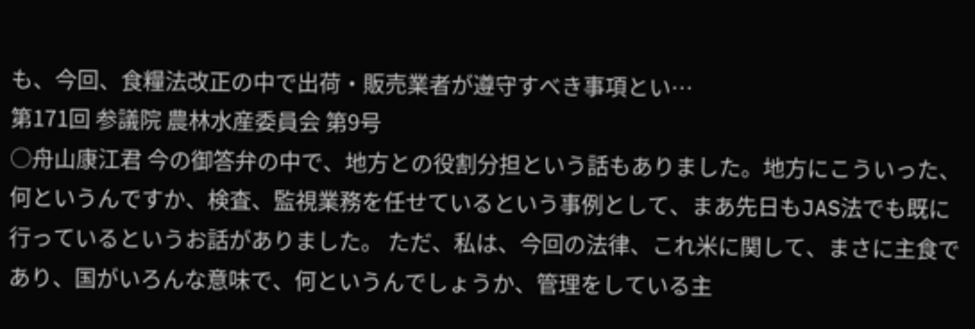も、今回、食糧法改正の中で出荷・販売業者が遵守すべき事項とい…
第171回 参議院 農林水産委員会 第9号
○舟山康江君 今の御答弁の中で、地方との役割分担という話もありました。地方にこういった、何というんですか、検査、監視業務を任せているという事例として、まあ先日もJAS法でも既に行っているというお話がありました。 ただ、私は、今回の法律、これ米に関して、まさに主食であり、国がいろんな意味で、何というんでしょうか、管理をしている主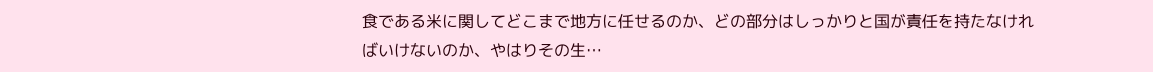食である米に関してどこまで地方に任せるのか、どの部分はしっかりと国が責任を持たなければいけないのか、やはりその生…